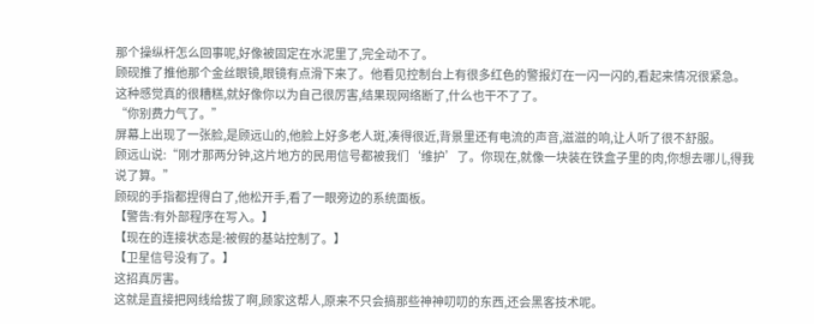那个操纵杆怎么回事呢,好像被固定在水泥里了,完全动不了。
顾砚推了推他那个金丝眼镜,眼镜有点滑下来了。他看见控制台上有很多红色的警报灯在一闪一闪的,看起来情况很紧急。
这种感觉真的很糟糕,就好像你以为自己很厉害,结果现网络断了,什么也干不了了。
“你别费力气了。”
屏幕上出现了一张脸,是顾远山的,他脸上好多老人斑,凑得很近,背景里还有电流的声音,滋滋的响,让人听了很不舒服。
顾远山说:“刚才那两分钟,这片地方的民用信号都被我们‘维护’了。你现在,就像一块装在铁盒子里的肉,你想去哪儿,得我说了算。”
顾砚的手指都捏得白了,他松开手,看了一眼旁边的系统面板。
【警告:有外部程序在写入。】
【现在的连接状态是:被假的基站控制了。】
【卫星信号没有了。】
这招真厉害。
这就是直接把网线给拔了啊,顾家这帮人,原来不只会搞那些神神叨叨的东西,还会黑客技术呢。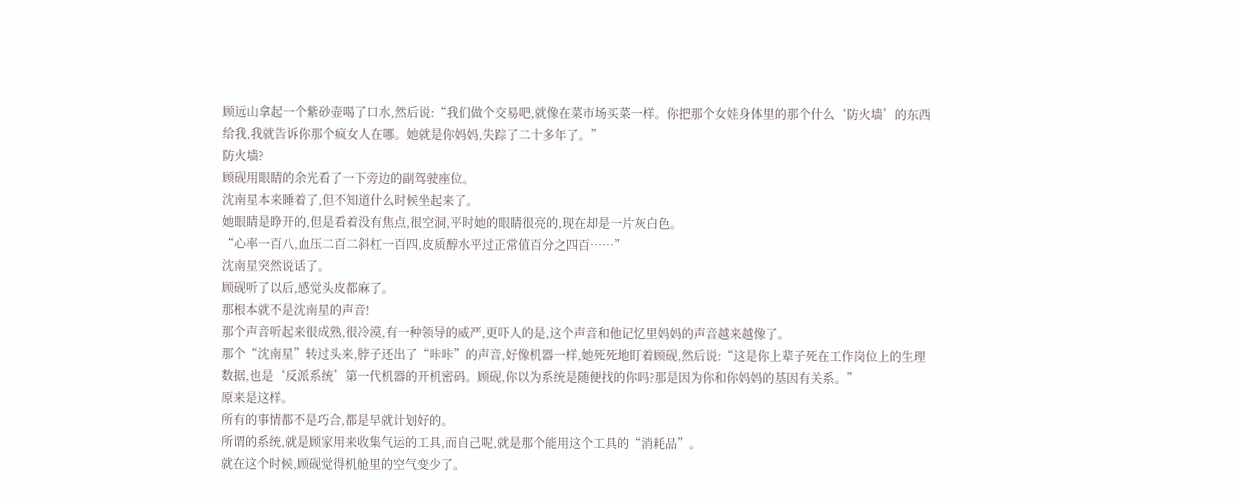顾远山拿起一个紫砂壶喝了口水,然后说:“我们做个交易吧,就像在菜市场买菜一样。你把那个女娃身体里的那个什么‘防火墙’的东西给我,我就告诉你那个疯女人在哪。她就是你妈妈,失踪了二十多年了。”
防火墙?
顾砚用眼睛的余光看了一下旁边的副驾驶座位。
沈南星本来睡着了,但不知道什么时候坐起来了。
她眼睛是睁开的,但是看着没有焦点,很空洞,平时她的眼睛很亮的,现在却是一片灰白色。
“心率一百八,血压二百二斜杠一百四,皮质醇水平过正常值百分之四百……”
沈南星突然说话了。
顾砚听了以后,感觉头皮都麻了。
那根本就不是沈南星的声音!
那个声音听起来很成熟,很冷漠,有一种领导的威严,更吓人的是,这个声音和他记忆里妈妈的声音越来越像了。
那个“沈南星”转过头来,脖子还出了“咔咔”的声音,好像机器一样,她死死地盯着顾砚,然后说:“这是你上辈子死在工作岗位上的生理数据,也是‘反派系统’第一代机器的开机密码。顾砚,你以为系统是随便找的你吗?那是因为你和你妈妈的基因有关系。”
原来是这样。
所有的事情都不是巧合,都是早就计划好的。
所谓的系统,就是顾家用来收集气运的工具,而自己呢,就是那个能用这个工具的“消耗品”。
就在这个时候,顾砚觉得机舱里的空气变少了。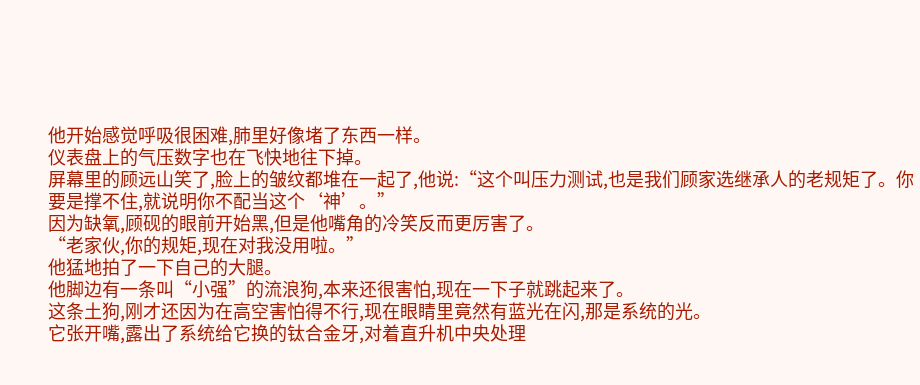他开始感觉呼吸很困难,肺里好像堵了东西一样。
仪表盘上的气压数字也在飞快地往下掉。
屏幕里的顾远山笑了,脸上的皱纹都堆在一起了,他说:“这个叫压力测试,也是我们顾家选继承人的老规矩了。你要是撑不住,就说明你不配当这个‘神’。”
因为缺氧,顾砚的眼前开始黑,但是他嘴角的冷笑反而更厉害了。
“老家伙,你的规矩,现在对我没用啦。”
他猛地拍了一下自己的大腿。
他脚边有一条叫“小强”的流浪狗,本来还很害怕,现在一下子就跳起来了。
这条土狗,刚才还因为在高空害怕得不行,现在眼睛里竟然有蓝光在闪,那是系统的光。
它张开嘴,露出了系统给它换的钛合金牙,对着直升机中央处理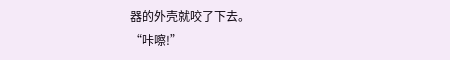器的外壳就咬了下去。
“咔嚓!”